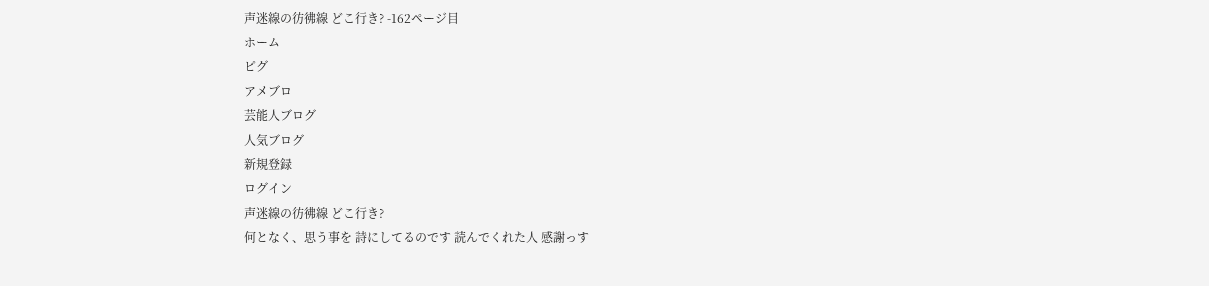声迷線の彷彿線 どこ行き? -162ページ目
ホーム
ピグ
アメブロ
芸能人ブログ
人気ブログ
新規登録
ログイン
声迷線の彷彿線 どこ行き?
何となく、思う事を 詩にしてるのです 読んでくれた人 感謝っす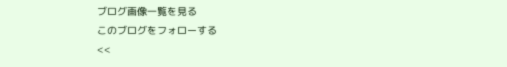ブログ画像一覧を見る
このブログをフォローする
<<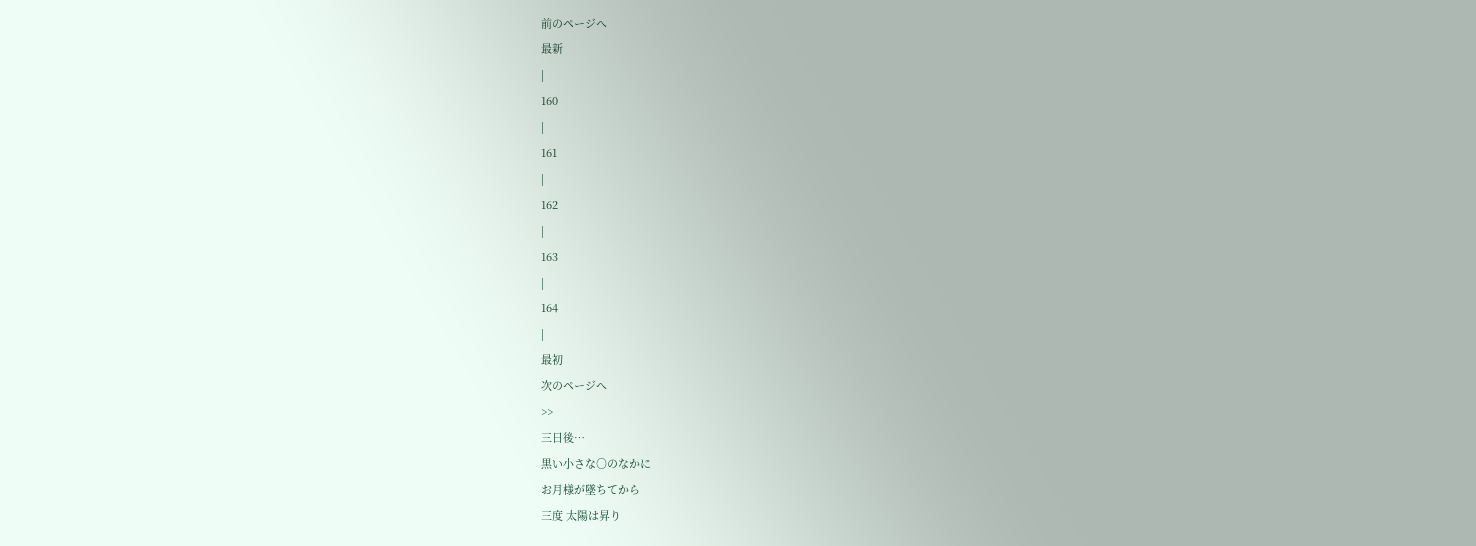前のページへ
最新
|
160
|
161
|
162
|
163
|
164
|
最初
次のページへ
>>
三日後…
黒い小さな○のなかに
お月様が墜ちてから
三度 太陽は昇り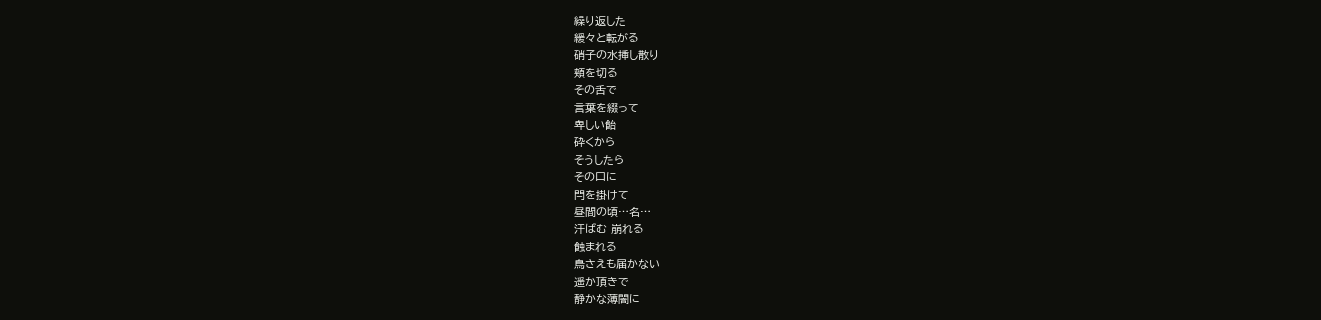繰り返した
緩々と転がる
硝子の水挿し散り
頬を切る
その舌で
言葉を綴って
卑しい飴
砕くから
そうしたら
その口に
閂を掛けて
昼間の頃…名…
汗ばむ 崩れる
蝕まれる
鳥さえも届かない
遥か頂きで
静かな薄闇に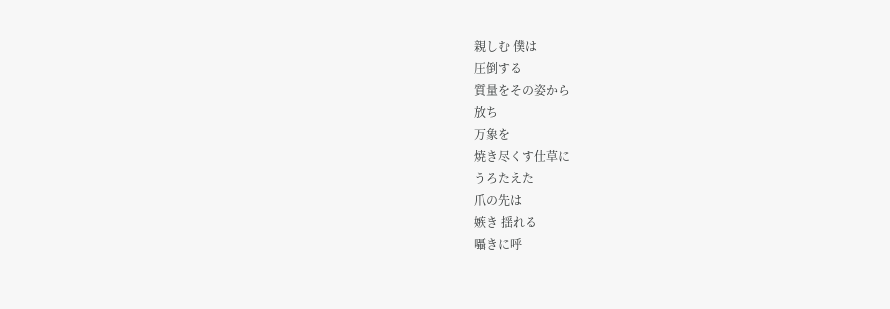親しむ 僕は
圧倒する
質量をその姿から
放ち
万象を
焼き尽くす仕草に
うろたえた
爪の先は
嫉き 揺れる
囁きに呼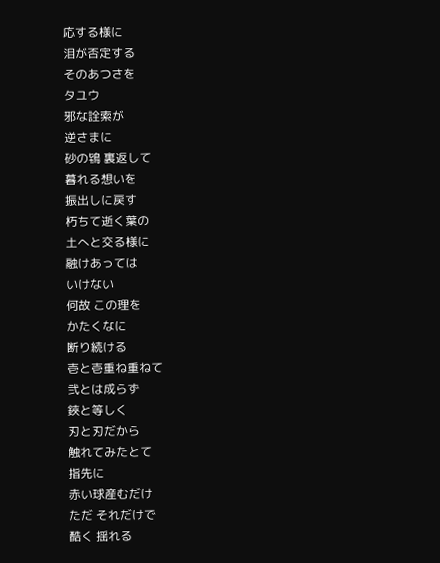応する様に
泪が否定する
そのあつさを
タユウ
邪な詮索が
逆さまに
砂の鴇 裏返して
暮れる想いを
振出しに戻す
朽ちて逝く葉の
土へと交る様に
融けあっては
いけない
何故 この理を
かたくなに
断り続ける
壱と壱重ね重ねて
弐とは成らず
鋏と等しく
刃と刃だから
触れてみたとて
指先に
赤い球産むだけ
ただ それだけで
酷く 揺れる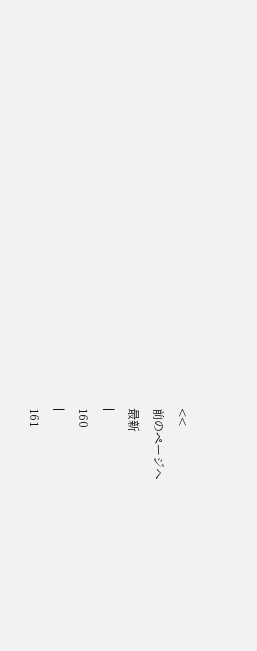<<
前のページへ
最新
|
160
|
161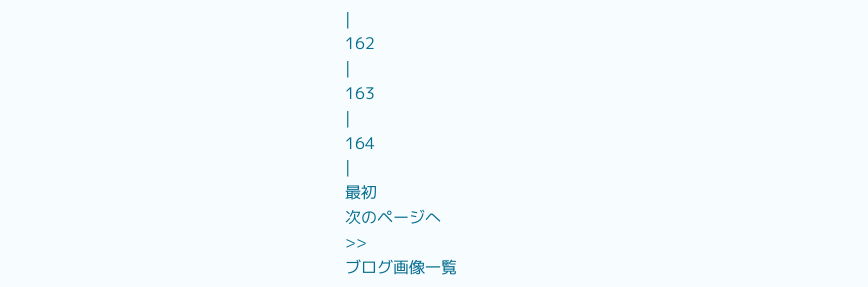|
162
|
163
|
164
|
最初
次のページへ
>>
ブログ画像一覧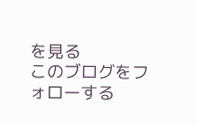を見る
このブログをフォローする